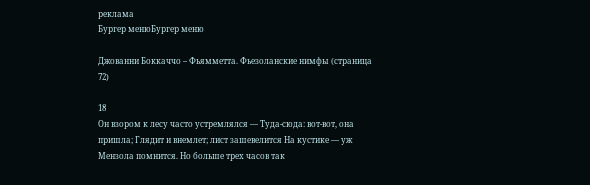реклама
Бургер менюБургер меню

Джованни Боккаччо – Фьямметта. Фьезоланские нимфы (страница 72)

18
Он взором к лесу часто устремлялся — Туда-сюда: вот-вот, она пришла; Глядит и внемлет; лист зашевелится На кустике — уж Мензола помнится. Но больше трех часов так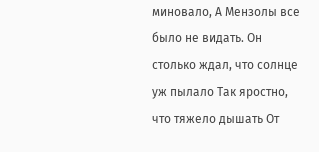миновало, А Мензолы все было не видать. Он столько ждал, что солнце уж пылало Так яростно, что тяжело дышать От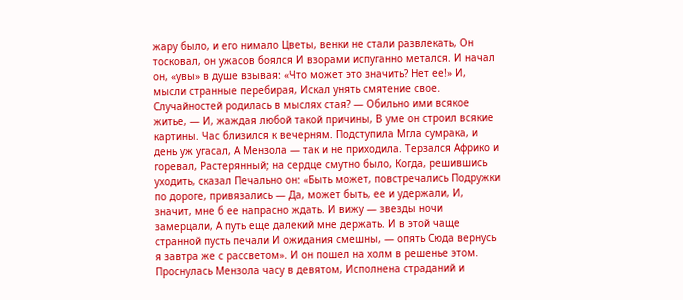жару было, и его нимало Цветы, венки не стали развлекать, Он тосковал, он ужасов боялся И взорами испуганно метался. И начал он, «увы» в душе взывая: «Что может это значить? Нет ее!» И, мысли странные перебирая, Искал унять смятение свое. Случайностей родилась в мыслях стая? — Обильно ими всякое житье, — И, жаждая любой такой причины, В уме он строил всякие картины. Час близился к вечерням. Подступила Мгла сумрака, и день уж угасал, А Мензола — так и не приходила. Терзался Африко и горевал, Растерянный; на сердце смутно было, Когда, решившись уходить, сказал Печально он: «Быть может, повстречались Подружки по дороге, привязались — Да, может быть, ее и удержали, И, значит, мне б ее напрасно ждать. И вижу — звезды ночи замерцали, А путь еще далекий мне держать. И в этой чаще странной пусть печали И ожидания смешны, — опять Сюда вернусь я завтра же с рассветом». И он пошел на холм в решенье этом. Проснулась Мензола часу в девятом, Исполнена страданий и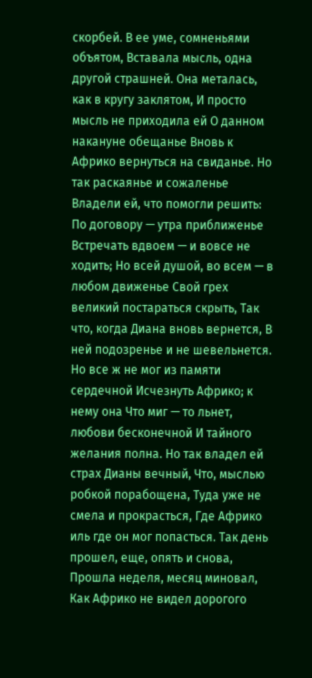скорбей. В ее уме, сомненьями объятом, Вставала мысль, одна другой страшней. Она металась, как в кругу заклятом, И просто мысль не приходила ей О данном накануне обещанье Вновь к Африко вернуться на свиданье. Но так раскаянье и сожаленье Владели ей, что помогли решить: По договору — утра приближенье Встречать вдвоем — и вовсе не ходить; Но всей душой, во всем — в любом движенье Свой грех великий постараться скрыть, Так что, когда Диана вновь вернется, В ней подозренье и не шевельнется. Но все ж не мог из памяти сердечной Исчезнуть Африко; к нему она Что миг — то льнет, любови бесконечной И тайного желания полна. Но так владел ей страх Дианы вечный, Что, мыслью робкой порабощена, Туда уже не смела и прокрасться, Где Африко иль где он мог попасться. Так день прошел, еще, опять и снова, Прошла неделя, месяц миновал, Как Африко не видел дорогого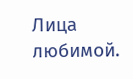Лица любимой.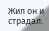Жил он и страдал.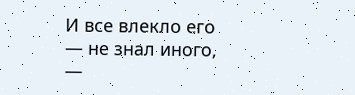И все влекло его — не знал иного, —